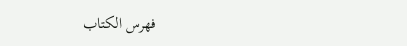فهرس الكتاب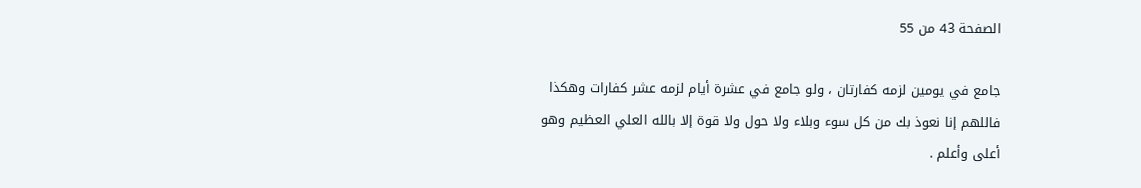الصفحة 43 من 55

جامع في يومين لزمه كفارتان ، ولو جامع في عشرة أيام لزمه عشر كفارات وهكذا فاللهم إنا نعوذ بك من كل سوء وبلاء ولا حول ولا قوة إلا بالله العلي العظيم وهو أعلى وأعلم .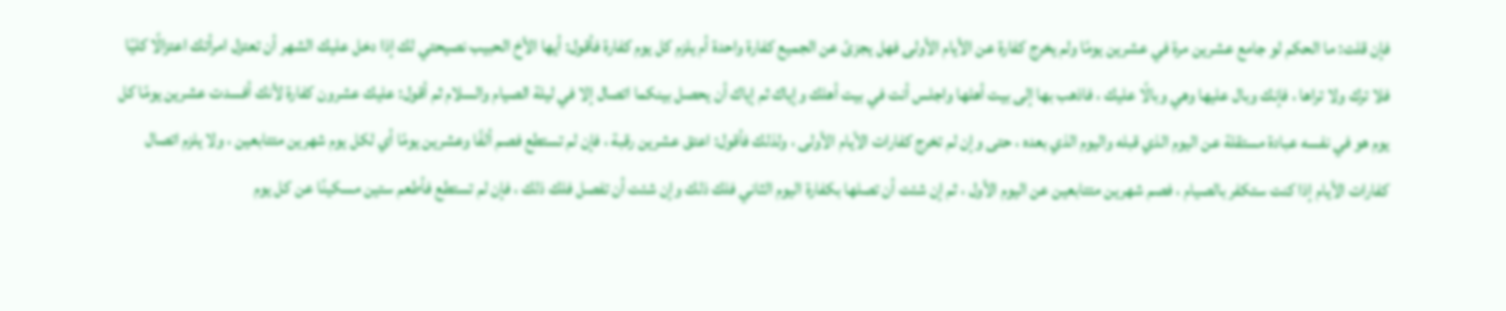فإن قلت: ما الحكم لو جامع عشرين مرة في عشرين يومًا ولم يخرج كفارة عن الأيام الأولى فهل يجزئ عن الجميع كفارة واحدة أم يلزم كل يوم كفارة فأقول: أيها الأخ الحبيب نصيحتي لك إذا دخل عليك الشهر أن تعتزل امرأتك اعتزالًا كليًا فلا ترك ولا تراها ، فإنك وبال عليها وهي وبالًا عليك ، فاذهب بها إلى بيت أهلها واجلس أنت في بيت أهلك وإياك ثم إياك أن يحصل بينكما اتصال إلا في ليلة الصيام والسلام ثم أقول: عليك عشرون كفارة لأنك أفسدت عشرين يومًا كل يوم هو في نفسه عبادة مستقلة عن اليوم الذي قبله واليوم الذي بعده ، حتى وإن لم تخرج كفارات الأيام الأولى ، ولذلك فأقول: اعتق عشرين رقبة ، فإن لم تستطع فصم ألفًا وعشرين يومًا أي لكل يوم شهرين متتابعين ، ولا يلزم اتصال كفارات الأيام إذا كنت ستكفر بالصيام ، فصم شهرين متتابعين عن اليوم الأول ، ثم إن شئت أن تصلها بكفارة اليوم الثاني فلك ذلك وإن شئت أن تفصل فلك ذلك ، فإن لم تستطع فأطعم ستين مسكينًا عن كل يوم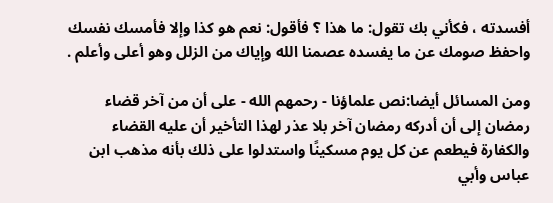أفسدته ، فكأني بك تقول: ما هذا ؟ فأقول: نعم هو كذا وإلا فأمسك نفسك واحفظ صومك عن ما يفسده عصمنا الله وإياك من الزلل وهو أعلى وأعلم .

ومن المسائل أيضا:نص علماؤنا - رحمهم الله - على أن من آخر قضاء رمضان إلى أن أدركه رمضان آخر بلا عذر لهذا التأخير أن عليه القضاء والكفارة فيطعم عن كل يوم مسكينًا واستدلوا على ذلك بأنه مذهب ابن عباس وأبي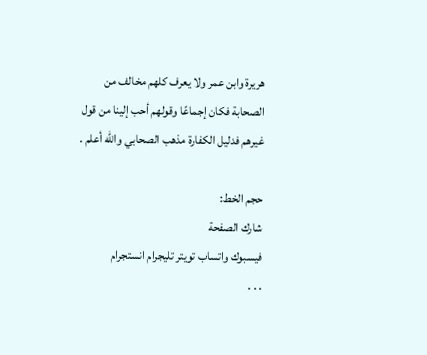هريرة وابن عمر ولا يعرف كلهم مخالف من الصحابة فكان إجماعًا وقولهم أحب إلينا من قول غيرهم فدليل الكفارة مذهب الصحابي والله أعلم .

حجم الخط:
شارك الصفحة
فيسبوك واتساب تويتر تليجرام انستجرام
. . .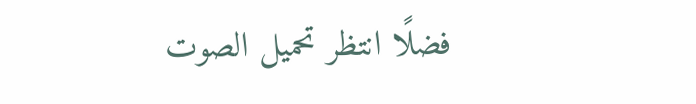فضلًا انتظر تحميل الصوت